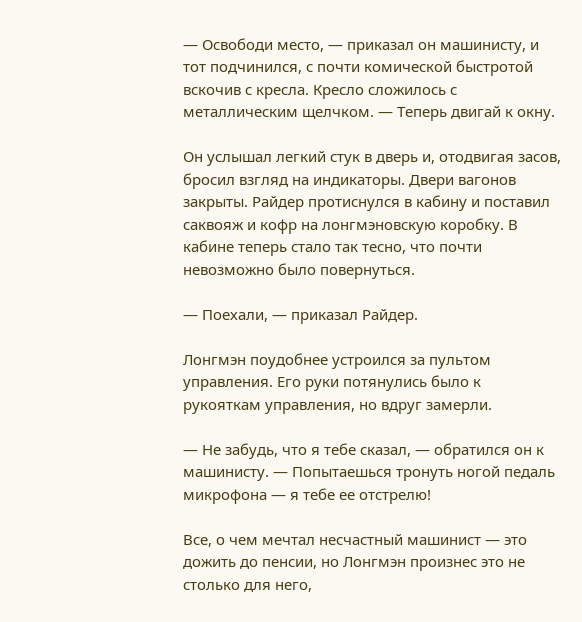— Освободи место, — приказал он машинисту, и тот подчинился, с почти комической быстротой вскочив с кресла. Кресло сложилось с металлическим щелчком. — Теперь двигай к окну.

Он услышал легкий стук в дверь и, отодвигая засов, бросил взгляд на индикаторы. Двери вагонов закрыты. Райдер протиснулся в кабину и поставил саквояж и кофр на лонгмэновскую коробку. В кабине теперь стало так тесно, что почти невозможно было повернуться.

— Поехали, — приказал Райдер.

Лонгмэн поудобнее устроился за пультом управления. Его руки потянулись было к рукояткам управления, но вдруг замерли.

— Не забудь, что я тебе сказал, — обратился он к машинисту. — Попытаешься тронуть ногой педаль микрофона — я тебе ее отстрелю!

Все, о чем мечтал несчастный машинист — это дожить до пенсии, но Лонгмэн произнес это не столько для него,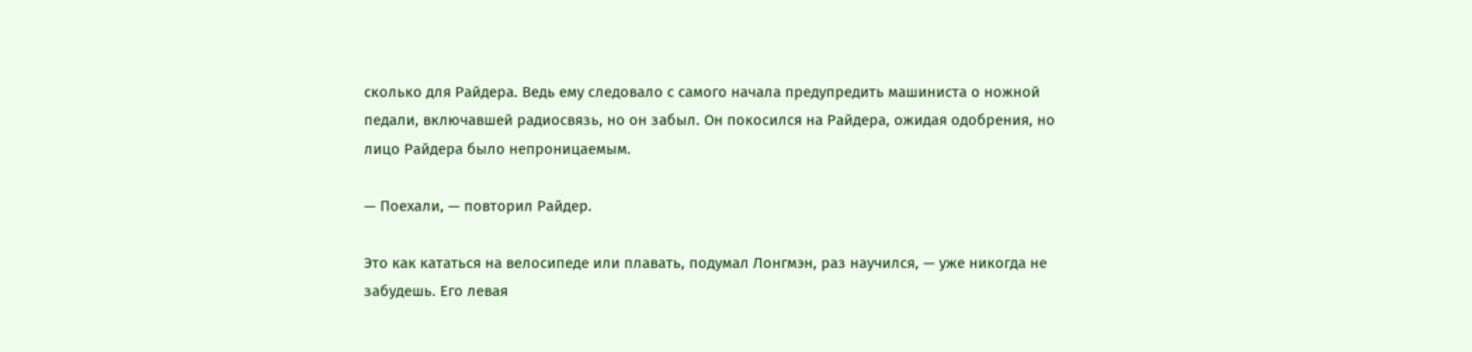сколько для Райдера. Ведь ему следовало с самого начала предупредить машиниста о ножной педали, включавшей радиосвязь, но он забыл. Он покосился на Райдера, ожидая одобрения, но лицо Райдера было непроницаемым.

— Поехали, — повторил Райдер.

Это как кататься на велосипеде или плавать, подумал Лонгмэн, раз научился, — уже никогда не забудешь. Его левая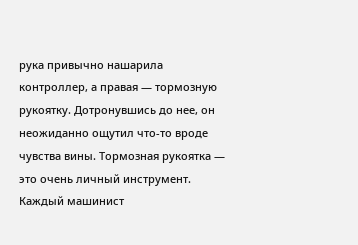рука привычно нашарила контроллер, а правая — тормозную рукоятку. Дотронувшись до нее, он неожиданно ощутил что-то вроде чувства вины. Тормозная рукоятка — это очень личный инструмент. Каждый машинист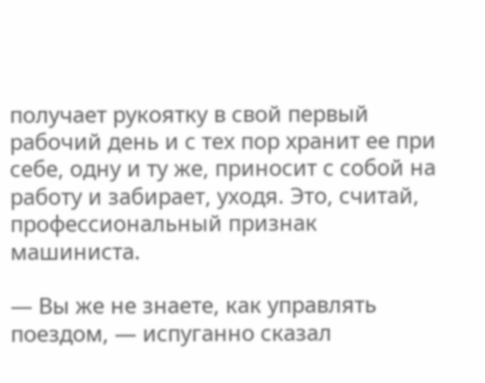получает рукоятку в свой первый рабочий день и с тех пор хранит ее при себе, одну и ту же, приносит с собой на работу и забирает, уходя. Это, считай, профессиональный признак машиниста.

— Вы же не знаете, как управлять поездом, — испуганно сказал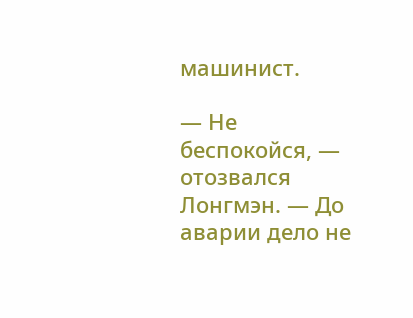машинист.

— Не беспокойся, — отозвался Лонгмэн. — До аварии дело не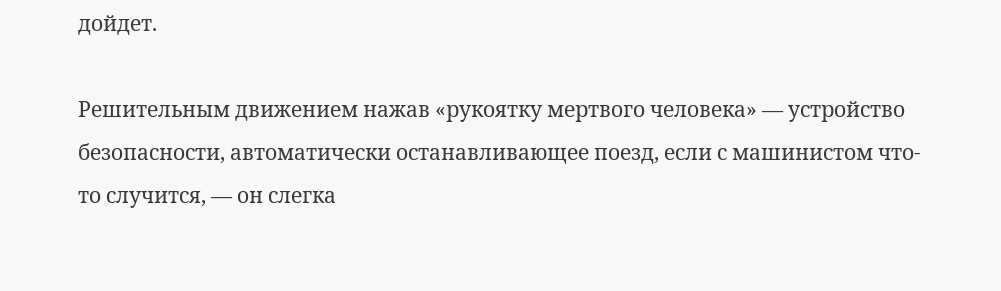дойдет.

Решительным движением нажав «рукоятку мертвого человека» — устройство безопасности, автоматически останавливающее поезд, если с машинистом что-то случится, — он слегка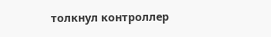толкнул контроллер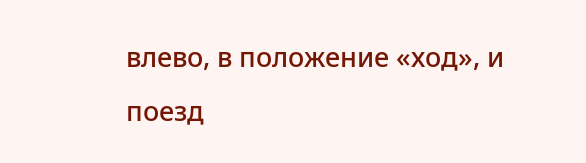влево, в положение «ход», и поезд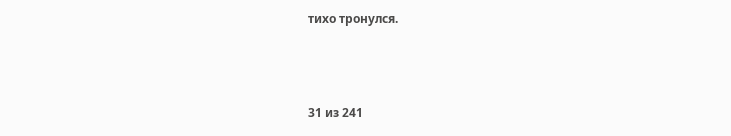тихо тронулся.



31 из 241